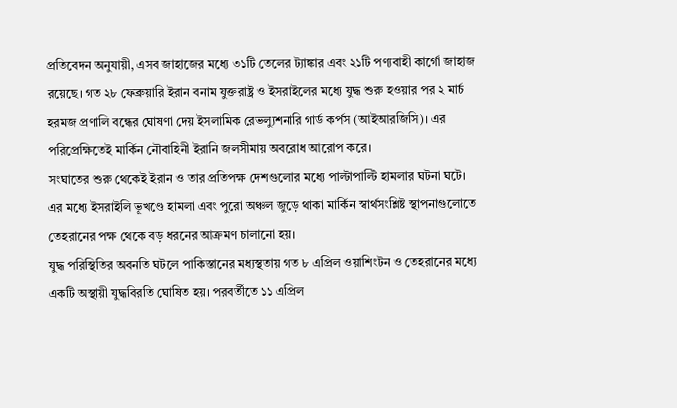প্রতিবেদন অনুযায়ী, এসব জাহাজের মধ্যে ৩১টি তেলের ট্যাঙ্কার এবং ২১টি পণ্যবাহী কার্গো জাহাজ রয়েছে। গত ২৮ ফেব্রুয়ারি ইরান বনাম যুক্তরাষ্ট্র ও ইসরাইলের মধ্যে যুদ্ধ শুরু হওয়ার পর ২ মার্চ হরমজ প্রণালি বন্ধের ঘোষণা দেয় ইসলামিক রেভল্যুশনারি গার্ড কর্পস (আইআরজিসি)। এর পরিপ্রেক্ষিতেই মার্কিন নৌবাহিনী ইরানি জলসীমায় অবরোধ আরোপ করে।
সংঘাতের শুরু থেকেই ইরান ও তার প্রতিপক্ষ দেশগুলোর মধ্যে পাল্টাপাল্টি হামলার ঘটনা ঘটে। এর মধ্যে ইসরাইলি ভূখণ্ডে হামলা এবং পুরো অঞ্চল জুড়ে থাকা মার্কিন স্বার্থসংশ্লিষ্ট স্থাপনাগুলোতে তেহরানের পক্ষ থেকে বড় ধরনের আক্রমণ চালানো হয়।
যুদ্ধ পরিস্থিতির অবনতি ঘটলে পাকিস্তানের মধ্যস্থতায় গত ৮ এপ্রিল ওয়াশিংটন ও তেহরানের মধ্যে একটি অস্থায়ী যুদ্ধবিরতি ঘোষিত হয়। পরবর্তীতে ১১ এপ্রিল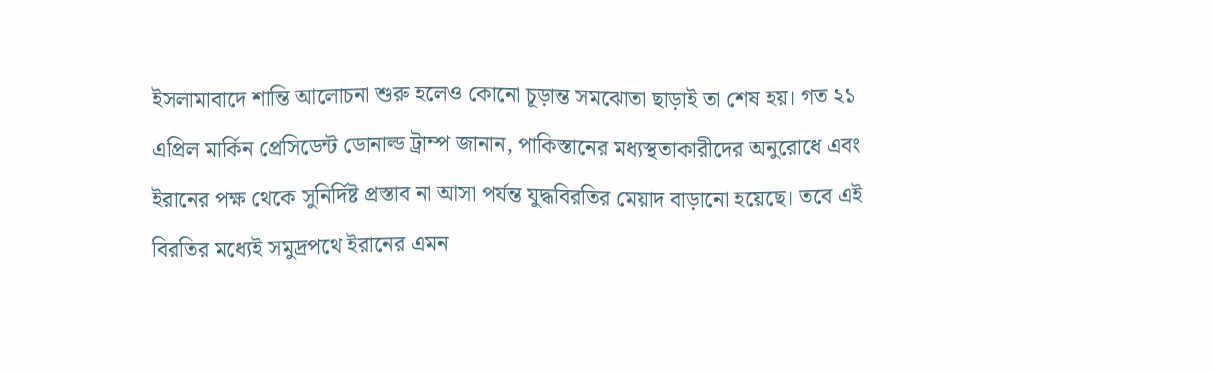ইসলামাবাদে শান্তি আলোচনা শুরু হলেও কোনো চূড়ান্ত সমঝোতা ছাড়াই তা শেষ হয়। গত ২১ এপ্রিল মার্কিন প্রেসিডেন্ট ডোনাল্ড ট্রাম্প জানান, পাকিস্তানের মধ্যস্থতাকারীদের অনুরোধে এবং ইরানের পক্ষ থেকে সুনির্দিষ্ট প্রস্তাব না আসা পর্যন্ত যুদ্ধবিরতির মেয়াদ বাড়ানো হয়েছে। তবে এই বিরতির মধ্যেই সমুদ্রপথে ইরানের এমন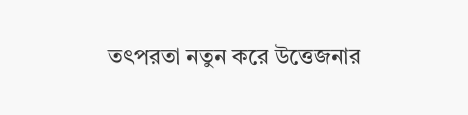তৎপরতা নতুন করে উত্তেজনার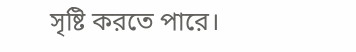সৃষ্টি করতে পারে।